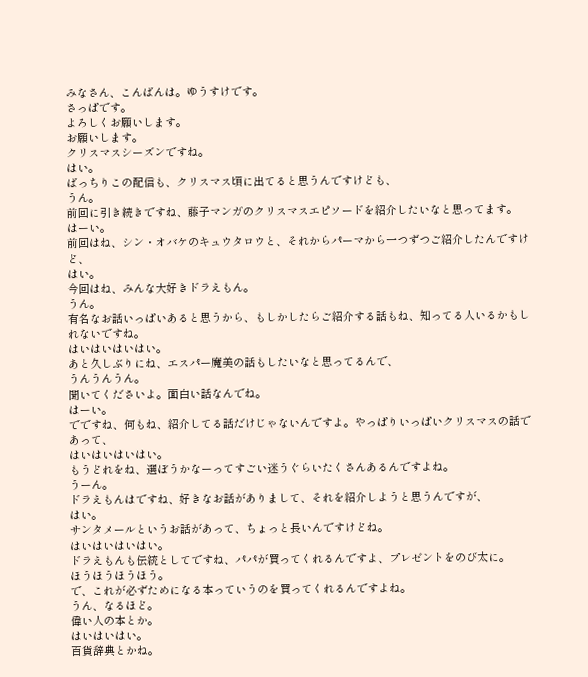みなさん、こんばんは。ゆうすけです。
さっぱです。
よろしくお願いします。
お願いします。
クリスマスシーズンですね。
はい。
ばっちりこの配信も、クリスマス頃に出てると思うんですけども、
うん。
前回に引き続きですね、藤子マンガのクリスマスエピソードを紹介したいなと思ってます。
はーい。
前回はね、シン・オバケのキュウタロウと、それからパーマから一つずつご紹介したんですけど、
はい。
今回はね、みんな大好きドラえもん。
うん。
有名なお話いっぱいあると思うから、もしかしたらご紹介する話もね、知ってる人いるかもしれないですね。
はいはいはいはい。
あと久しぶりにね、エスパー魔美の話もしたいなと思ってるんで、
うんうんうん。
聞いてくださいよ。面白い話なんでね。
はーい。
でですね、何もね、紹介してる話だけじゃないんですよ。やっぱりいっぱいクリスマスの話であって、
はいはいはいはい。
もうどれをね、選ぼうかなーってすごい迷うぐらいたくさんあるんですよね。
うーん。
ドラえもんはですね、好きなお話がありまして、それを紹介しようと思うんですが、
はい。
サンタメールというお話があって、ちょっと長いんですけどね。
はいはいはいはい。
ドラえもんも伝統としてですね、パパが買ってくれるんですよ、プレゼントをのび太に。
ほうほうほうほう。
で、これが必ずためになる本っていうのを買ってくれるんですよね。
うん、なるほど。
偉い人の本とか。
はいはいはい。
百貨辞典とかね。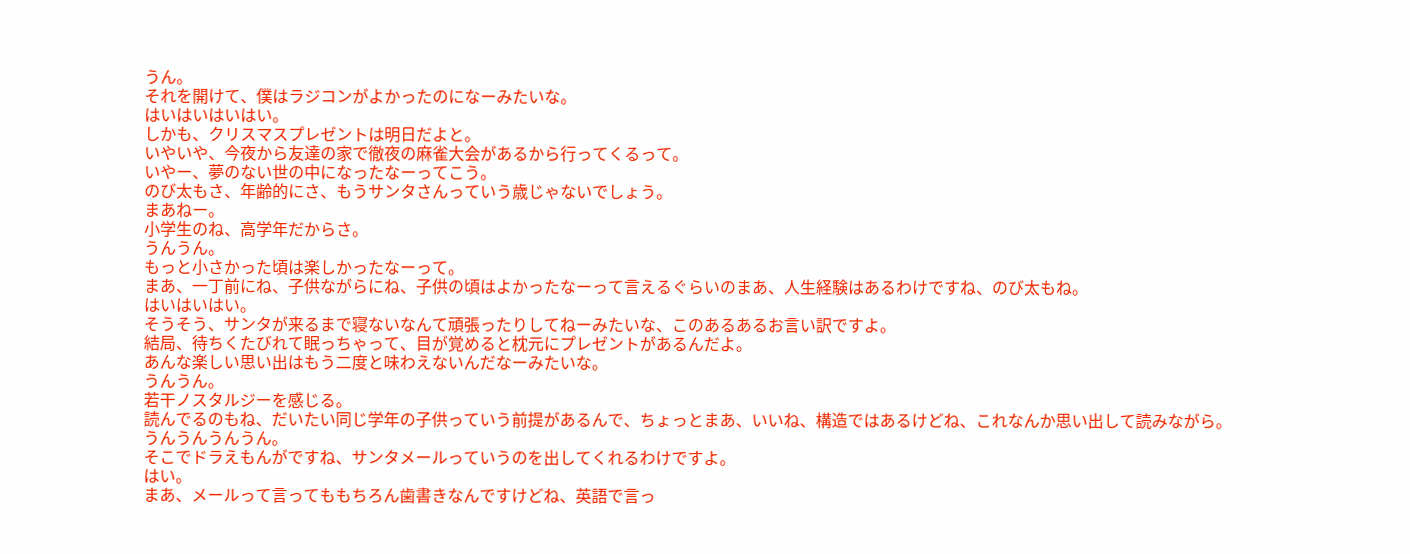うん。
それを開けて、僕はラジコンがよかったのになーみたいな。
はいはいはいはい。
しかも、クリスマスプレゼントは明日だよと。
いやいや、今夜から友達の家で徹夜の麻雀大会があるから行ってくるって。
いやー、夢のない世の中になったなーってこう。
のび太もさ、年齢的にさ、もうサンタさんっていう歳じゃないでしょう。
まあねー。
小学生のね、高学年だからさ。
うんうん。
もっと小さかった頃は楽しかったなーって。
まあ、一丁前にね、子供ながらにね、子供の頃はよかったなーって言えるぐらいのまあ、人生経験はあるわけですね、のび太もね。
はいはいはい。
そうそう、サンタが来るまで寝ないなんて頑張ったりしてねーみたいな、このあるあるお言い訳ですよ。
結局、待ちくたびれて眠っちゃって、目が覚めると枕元にプレゼントがあるんだよ。
あんな楽しい思い出はもう二度と味わえないんだなーみたいな。
うんうん。
若干ノスタルジーを感じる。
読んでるのもね、だいたい同じ学年の子供っていう前提があるんで、ちょっとまあ、いいね、構造ではあるけどね、これなんか思い出して読みながら。
うんうんうんうん。
そこでドラえもんがですね、サンタメールっていうのを出してくれるわけですよ。
はい。
まあ、メールって言ってももちろん歯書きなんですけどね、英語で言っ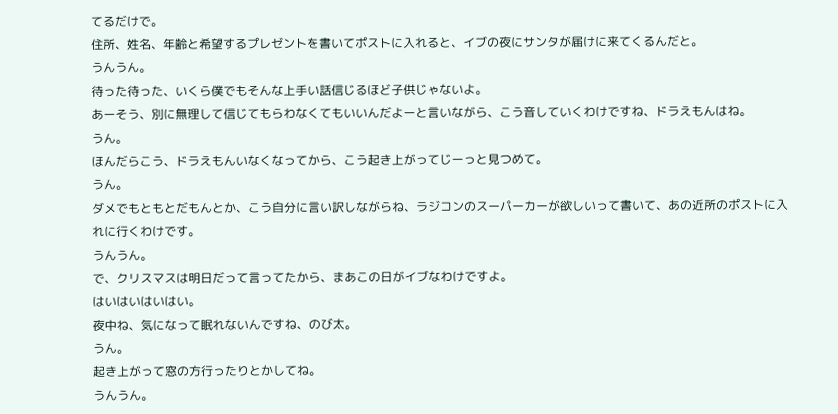てるだけで。
住所、姓名、年齢と希望するプレゼントを書いてポストに入れると、イブの夜にサンタが届けに来てくるんだと。
うんうん。
待った待った、いくら僕でもそんな上手い話信じるほど子供じゃないよ。
あーそう、別に無理して信じてもらわなくてもいいんだよーと言いながら、こう音していくわけですね、ドラえもんはね。
うん。
ほんだらこう、ドラえもんいなくなってから、こう起き上がってじーっと見つめて。
うん。
ダメでもともとだもんとか、こう自分に言い訳しながらね、ラジコンのスーパーカーが欲しいって書いて、あの近所のポストに入れに行くわけです。
うんうん。
で、クリスマスは明日だって言ってたから、まあこの日がイブなわけですよ。
はいはいはいはい。
夜中ね、気になって眠れないんですね、のび太。
うん。
起き上がって窓の方行ったりとかしてね。
うんうん。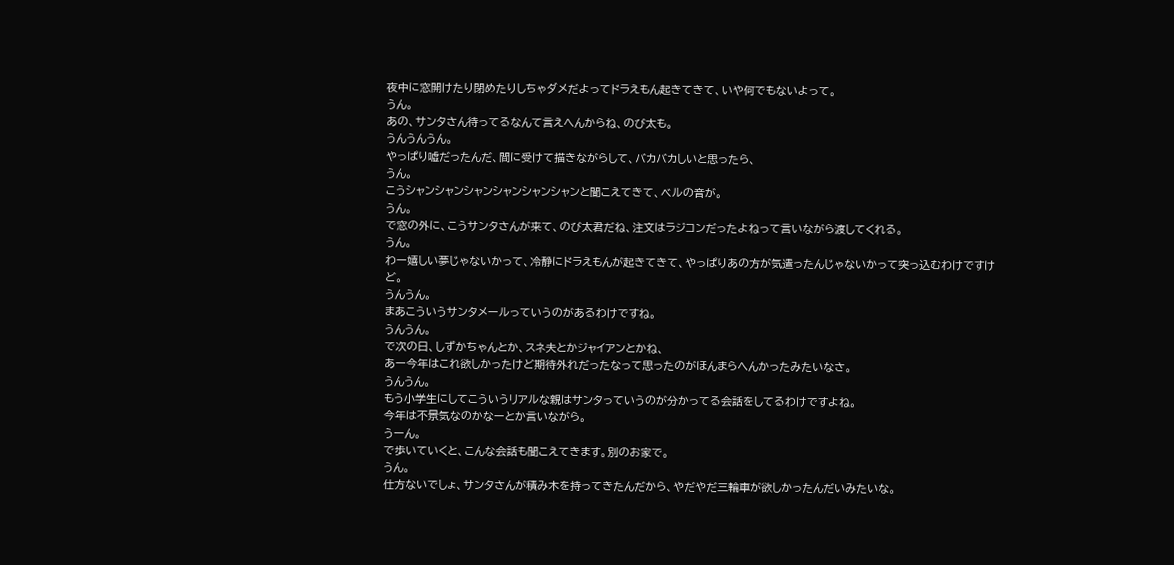夜中に窓開けたり閉めたりしちゃダメだよってドラえもん起きてきて、いや何でもないよって。
うん。
あの、サンタさん待ってるなんて言えへんからね、のび太も。
うんうんうん。
やっぱり嘘だったんだ、間に受けて描きながらして、バカバカしいと思ったら、
うん。
こうシャンシャンシャンシャンシャンシャンと聞こえてきて、ベルの音が。
うん。
で窓の外に、こうサンタさんが来て、のび太君だね、注文はラジコンだったよねって言いながら渡してくれる。
うん。
わー嬉しい夢じゃないかって、冷静にドラえもんが起きてきて、やっぱりあの方が気遣ったんじゃないかって突っ込むわけですけど。
うんうん。
まあこういうサンタメールっていうのがあるわけですね。
うんうん。
で次の日、しずかちゃんとか、スネ夫とかジャイアンとかね、
あー今年はこれ欲しかったけど期待外れだったなって思ったのがほんまらへんかったみたいなさ。
うんうん。
もう小学生にしてこういうリアルな親はサンタっていうのが分かってる会話をしてるわけですよね。
今年は不景気なのかなーとか言いながら。
うーん。
で歩いていくと、こんな会話も聞こえてきます。別のお家で。
うん。
仕方ないでしょ、サンタさんが積み木を持ってきたんだから、やだやだ三輪車が欲しかったんだいみたいな。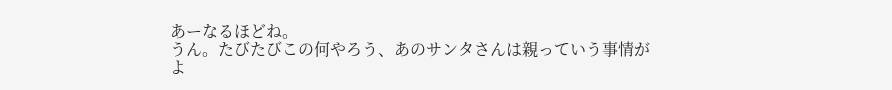あーなるほどね。
うん。たびたびこの何やろう、あのサンタさんは親っていう事情がよ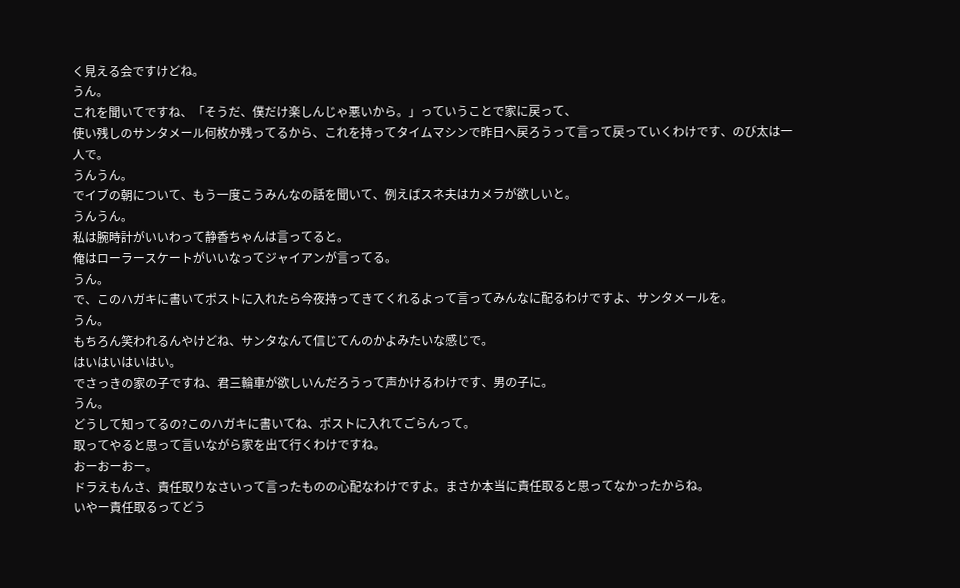く見える会ですけどね。
うん。
これを聞いてですね、「そうだ、僕だけ楽しんじゃ悪いから。」っていうことで家に戻って、
使い残しのサンタメール何枚か残ってるから、これを持ってタイムマシンで昨日へ戻ろうって言って戻っていくわけです、のび太は一人で。
うんうん。
でイブの朝について、もう一度こうみんなの話を聞いて、例えばスネ夫はカメラが欲しいと。
うんうん。
私は腕時計がいいわって静香ちゃんは言ってると。
俺はローラースケートがいいなってジャイアンが言ってる。
うん。
で、このハガキに書いてポストに入れたら今夜持ってきてくれるよって言ってみんなに配るわけですよ、サンタメールを。
うん。
もちろん笑われるんやけどね、サンタなんて信じてんのかよみたいな感じで。
はいはいはいはい。
でさっきの家の子ですね、君三輪車が欲しいんだろうって声かけるわけです、男の子に。
うん。
どうして知ってるの?このハガキに書いてね、ポストに入れてごらんって。
取ってやると思って言いながら家を出て行くわけですね。
おーおーおー。
ドラえもんさ、責任取りなさいって言ったものの心配なわけですよ。まさか本当に責任取ると思ってなかったからね。
いやー責任取るってどう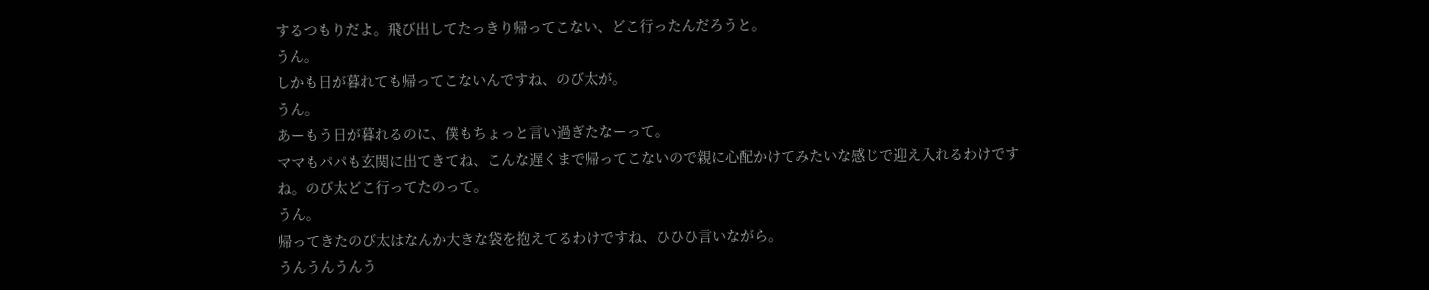するつもりだよ。飛び出してたっきり帰ってこない、どこ行ったんだろうと。
うん。
しかも日が暮れても帰ってこないんですね、のび太が。
うん。
あーもう日が暮れるのに、僕もちょっと言い過ぎたなーって。
ママもパパも玄関に出てきてね、こんな遅くまで帰ってこないので親に心配かけてみたいな感じで迎え入れるわけですね。のび太どこ行ってたのって。
うん。
帰ってきたのび太はなんか大きな袋を抱えてるわけですね、ひひひ言いながら。
うんうんうんう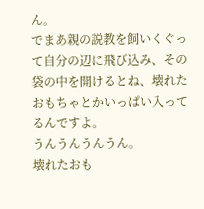ん。
でまあ親の説教を飼いくぐって自分の辺に飛び込み、その袋の中を開けるとね、壊れたおもちゃとかいっぱい入ってるんですよ。
うんうんうんうん。
壊れたおも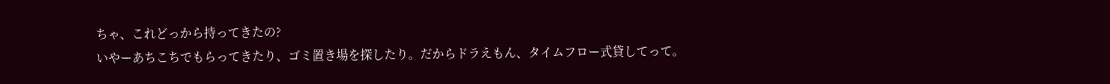ちゃ、これどっから持ってきたの?
いやーあちこちでもらってきたり、ゴミ置き場を探したり。だからドラえもん、タイムフロー式貸してって。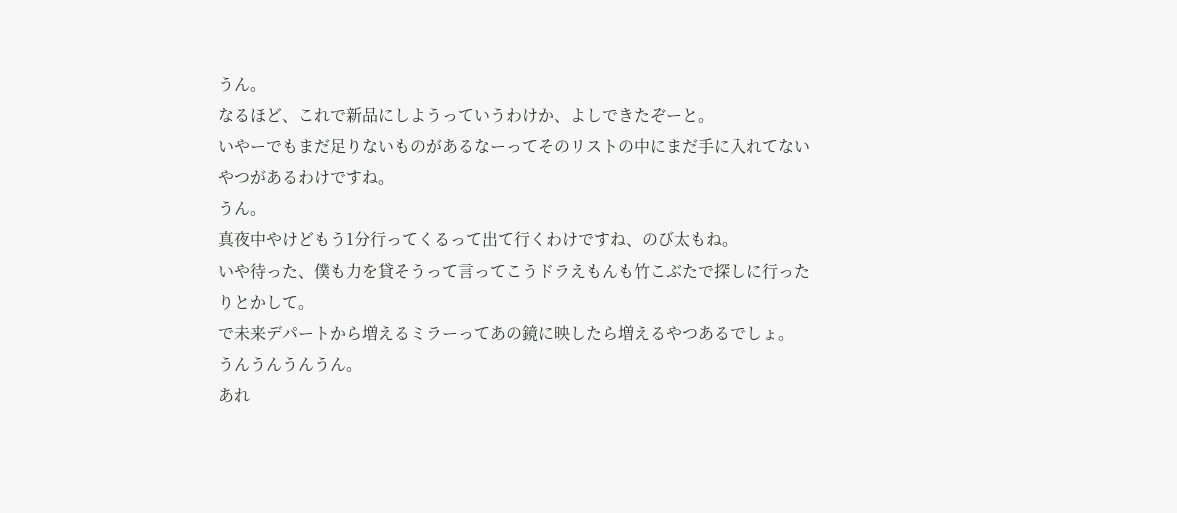うん。
なるほど、これで新品にしようっていうわけか、よしできたぞーと。
いやーでもまだ足りないものがあるなーってそのリストの中にまだ手に入れてないやつがあるわけですね。
うん。
真夜中やけどもう1分行ってくるって出て行くわけですね、のび太もね。
いや待った、僕も力を貸そうって言ってこうドラえもんも竹こぶたで探しに行ったりとかして。
で未来デパートから増えるミラーってあの鏡に映したら増えるやつあるでしょ。
うんうんうんうん。
あれ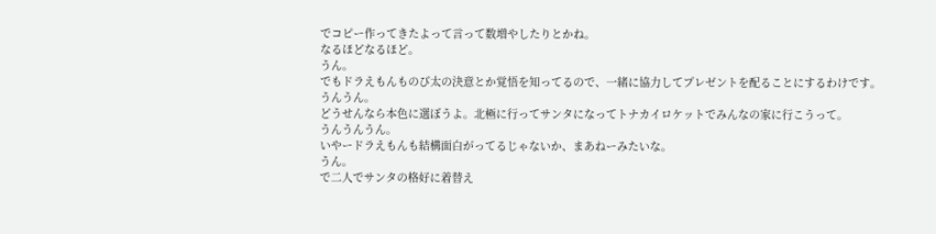でコピー作ってきたよって言って数増やしたりとかね。
なるほどなるほど。
うん。
でもドラえもんものび太の決意とか覚悟を知ってるので、一緒に協力してプレゼントを配ることにするわけです。
うんうん。
どうせんなら本色に選ぼうよ。北極に行ってサンタになってトナカイロケットでみんなの家に行こうって。
うんうんうん。
いやードラえもんも結構面白がってるじゃないか、まあねーみたいな。
うん。
で二人でサンタの格好に着替え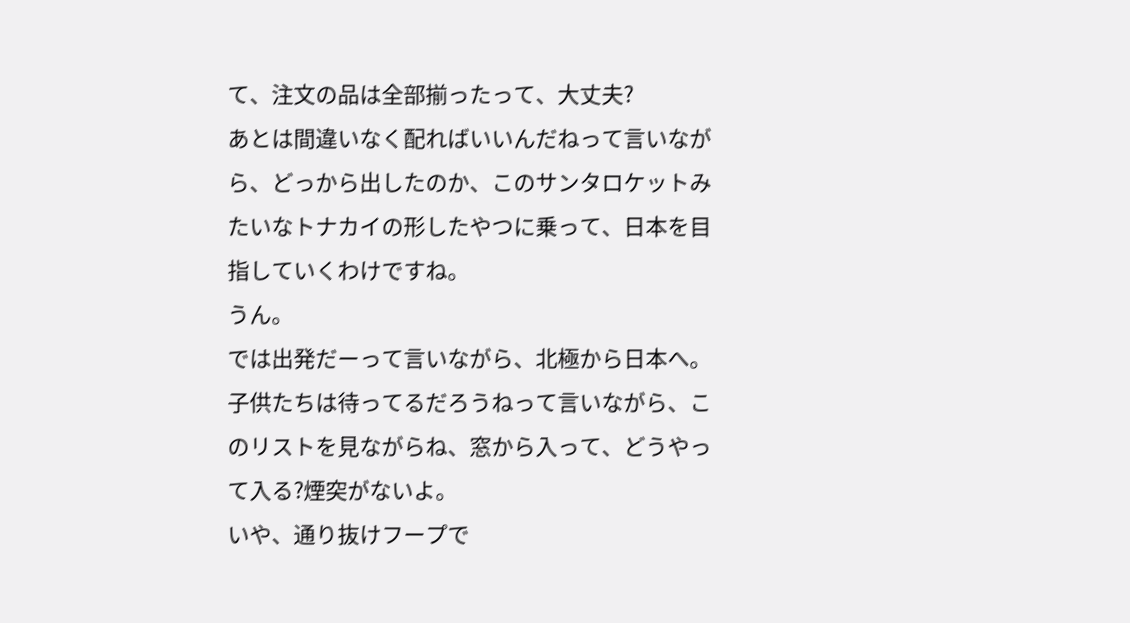て、注文の品は全部揃ったって、大丈夫?
あとは間違いなく配ればいいんだねって言いながら、どっから出したのか、このサンタロケットみたいなトナカイの形したやつに乗って、日本を目指していくわけですね。
うん。
では出発だーって言いながら、北極から日本へ。
子供たちは待ってるだろうねって言いながら、このリストを見ながらね、窓から入って、どうやって入る?煙突がないよ。
いや、通り抜けフープで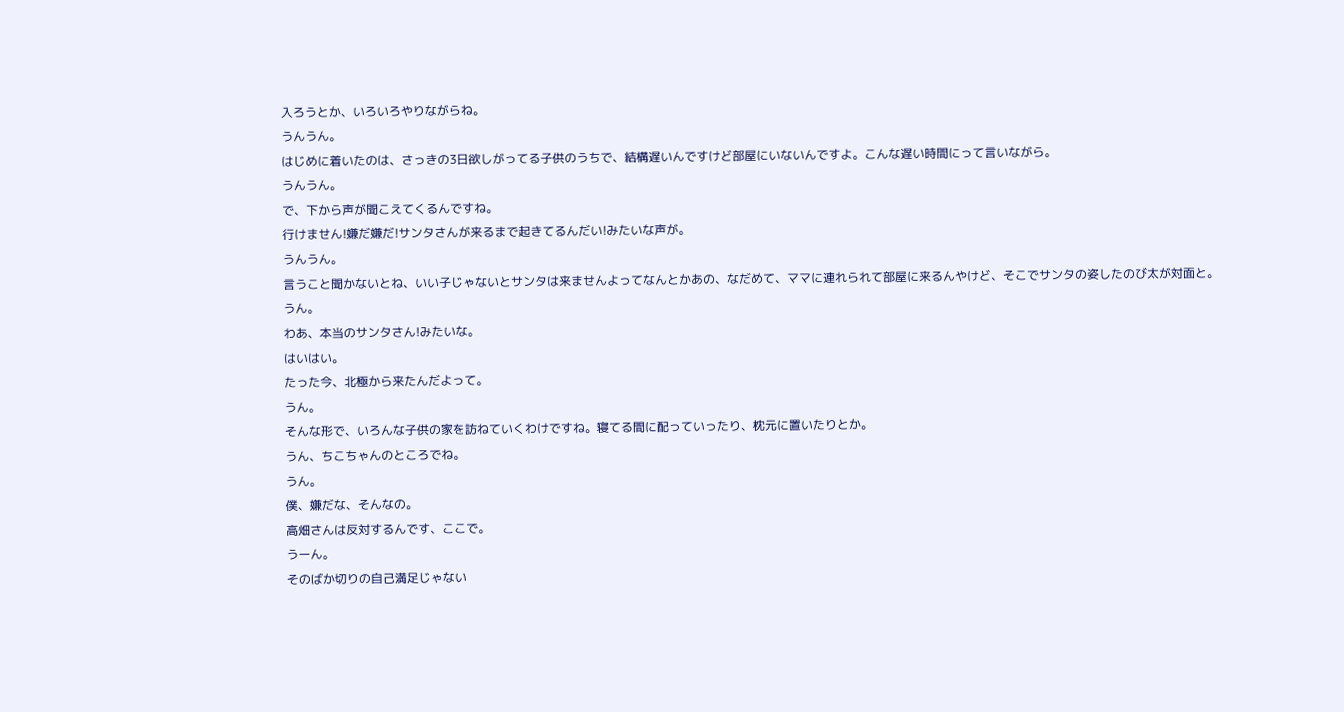入ろうとか、いろいろやりながらね。
うんうん。
はじめに着いたのは、さっきの3日欲しがってる子供のうちで、結構遅いんですけど部屋にいないんですよ。こんな遅い時間にって言いながら。
うんうん。
で、下から声が聞こえてくるんですね。
行けません!嫌だ嫌だ!サンタさんが来るまで起きてるんだい!みたいな声が。
うんうん。
言うこと聞かないとね、いい子じゃないとサンタは来ませんよってなんとかあの、なだめて、ママに連れられて部屋に来るんやけど、そこでサンタの姿したのび太が対面と。
うん。
わあ、本当のサンタさん!みたいな。
はいはい。
たった今、北極から来たんだよって。
うん。
そんな形で、いろんな子供の家を訪ねていくわけですね。寝てる間に配っていったり、枕元に置いたりとか。
うん、ちこちゃんのところでね。
うん。
僕、嫌だな、そんなの。
高畑さんは反対するんです、ここで。
うーん。
そのばか切りの自己満足じゃない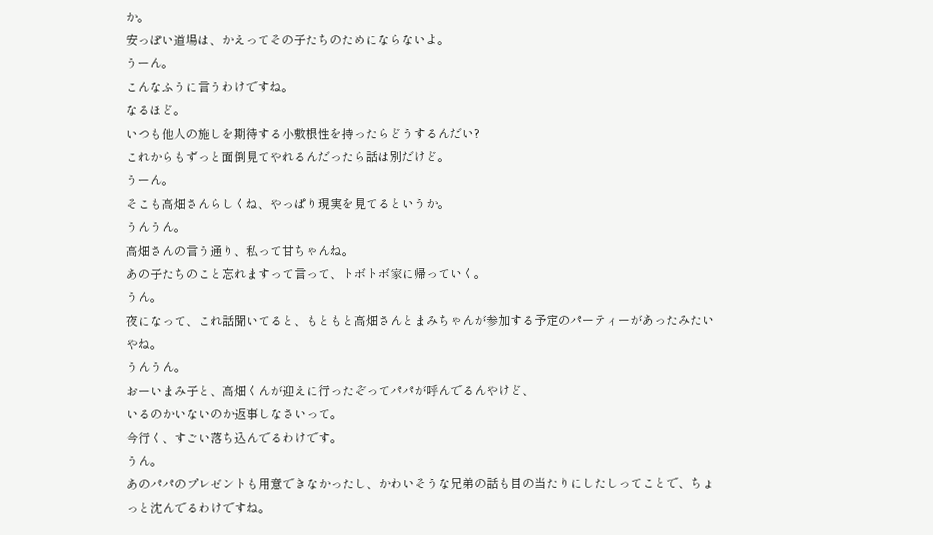か。
安っぽい道場は、かえってその子たちのためにならないよ。
うーん。
こんなふうに言うわけですね。
なるほど。
いつも他人の施しを期待する小敷根性を持ったらどうするんだい?
これからもずっと面倒見てやれるんだったら話は別だけど。
うーん。
そこも高畑さんらしくね、やっぱり現実を見てるというか。
うんうん。
高畑さんの言う通り、私って甘ちゃんね。
あの子たちのこと忘れますって言って、トボトボ家に帰っていく。
うん。
夜になって、これ話聞いてると、もともと高畑さんとまみちゃんが参加する予定のパーティーがあったみたいやね。
うんうん。
おーいまみ子と、高畑くんが迎えに行ったぞってパパが呼んでるんやけど、
いるのかいないのか返事しなさいって。
今行く、すごい落ち込んでるわけです。
うん。
あのパパのプレゼントも用意できなかったし、かわいそうな兄弟の話も目の当たりにしたしってことで、ちょっと沈んでるわけですね。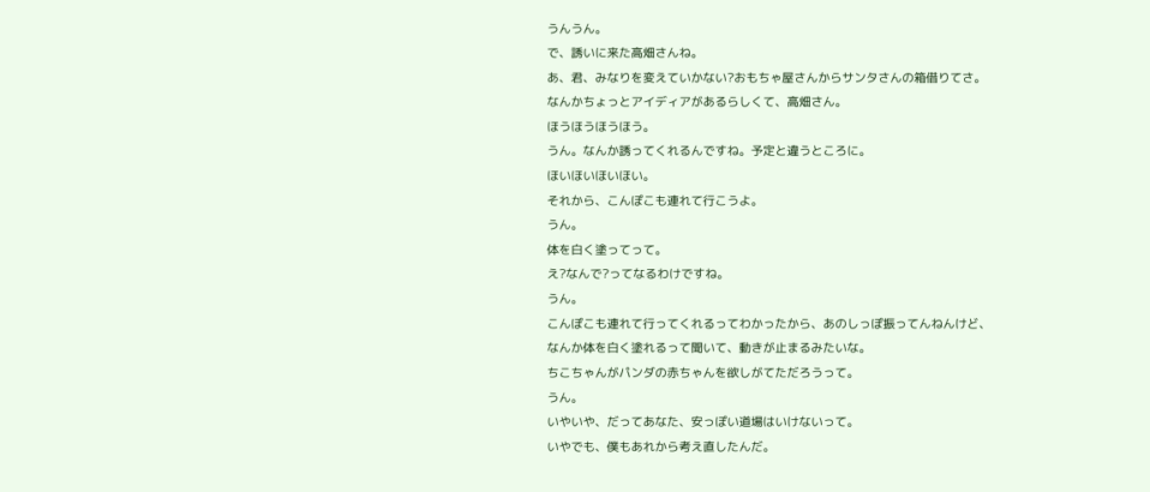うんうん。
で、誘いに来た高畑さんね。
あ、君、みなりを変えていかない?おもちゃ屋さんからサンタさんの箱借りてさ。
なんかちょっとアイディアがあるらしくて、高畑さん。
ほうほうほうほう。
うん。なんか誘ってくれるんですね。予定と違うところに。
ほいほいほいほい。
それから、こんぽこも連れて行こうよ。
うん。
体を白く塗ってって。
え?なんで?ってなるわけですね。
うん。
こんぽこも連れて行ってくれるってわかったから、あのしっぽ振ってんねんけど、
なんか体を白く塗れるって聞いて、動きが止まるみたいな。
ちこちゃんがパンダの赤ちゃんを欲しがてただろうって。
うん。
いやいや、だってあなた、安っぽい道場はいけないって。
いやでも、僕もあれから考え直したんだ。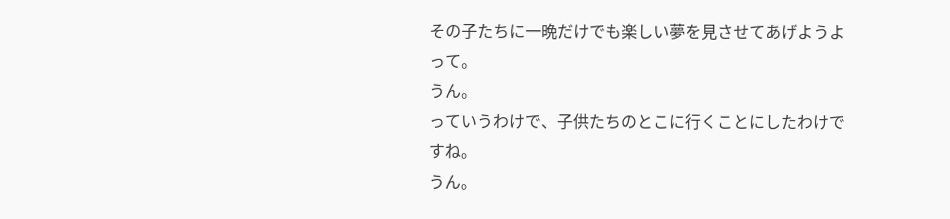その子たちに一晩だけでも楽しい夢を見させてあげようよって。
うん。
っていうわけで、子供たちのとこに行くことにしたわけですね。
うん。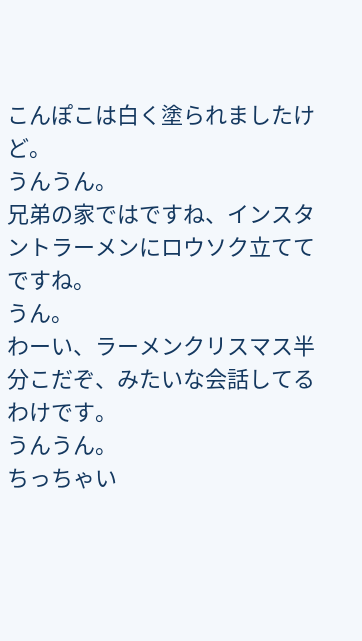こんぽこは白く塗られましたけど。
うんうん。
兄弟の家ではですね、インスタントラーメンにロウソク立ててですね。
うん。
わーい、ラーメンクリスマス半分こだぞ、みたいな会話してるわけです。
うんうん。
ちっちゃい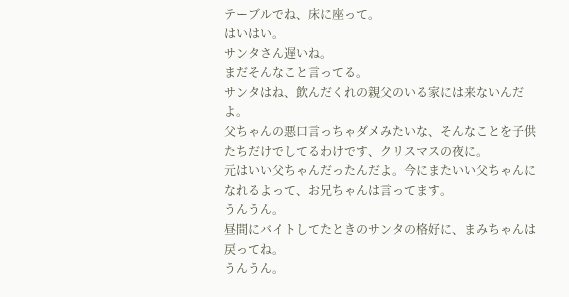テーブルでね、床に座って。
はいはい。
サンタさん遅いね。
まだそんなこと言ってる。
サンタはね、飲んだくれの親父のいる家には来ないんだよ。
父ちゃんの悪口言っちゃダメみたいな、そんなことを子供たちだけでしてるわけです、クリスマスの夜に。
元はいい父ちゃんだったんだよ。今にまたいい父ちゃんになれるよって、お兄ちゃんは言ってます。
うんうん。
昼間にバイトしてたときのサンタの格好に、まみちゃんは戻ってね。
うんうん。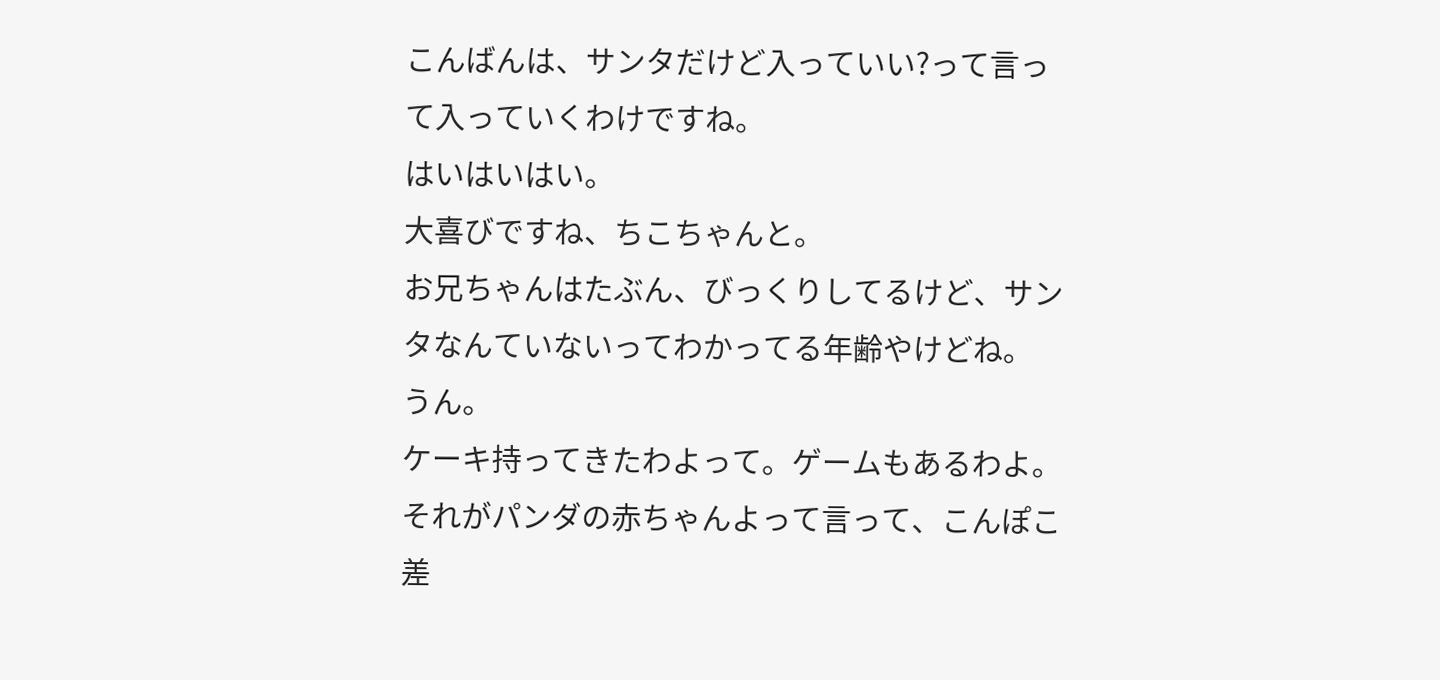こんばんは、サンタだけど入っていい?って言って入っていくわけですね。
はいはいはい。
大喜びですね、ちこちゃんと。
お兄ちゃんはたぶん、びっくりしてるけど、サンタなんていないってわかってる年齢やけどね。
うん。
ケーキ持ってきたわよって。ゲームもあるわよ。
それがパンダの赤ちゃんよって言って、こんぽこ差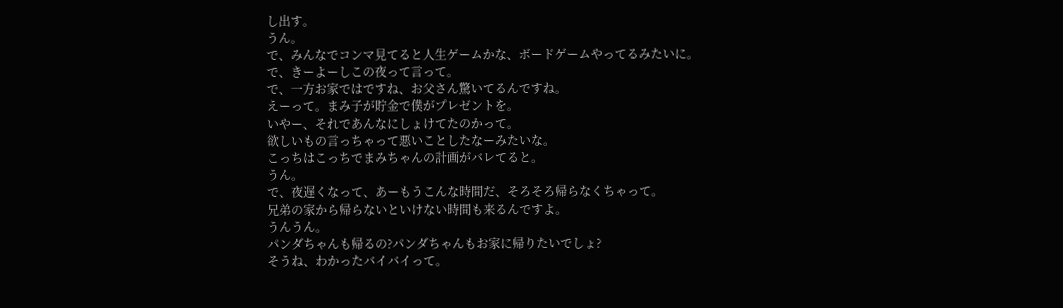し出す。
うん。
で、みんなでコンマ見てると人生ゲームかな、ボードゲームやってるみたいに。
で、きーよーしこの夜って言って。
で、一方お家ではですね、お父さん驚いてるんですね。
えーって。まみ子が貯金で僕がプレゼントを。
いやー、それであんなにしょけてたのかって。
欲しいもの言っちゃって悪いことしたなーみたいな。
こっちはこっちでまみちゃんの計画がバレてると。
うん。
で、夜遅くなって、あーもうこんな時間だ、そろそろ帰らなくちゃって。
兄弟の家から帰らないといけない時間も来るんですよ。
うんうん。
パンダちゃんも帰るの?パンダちゃんもお家に帰りたいでしょ?
そうね、わかったバイバイって。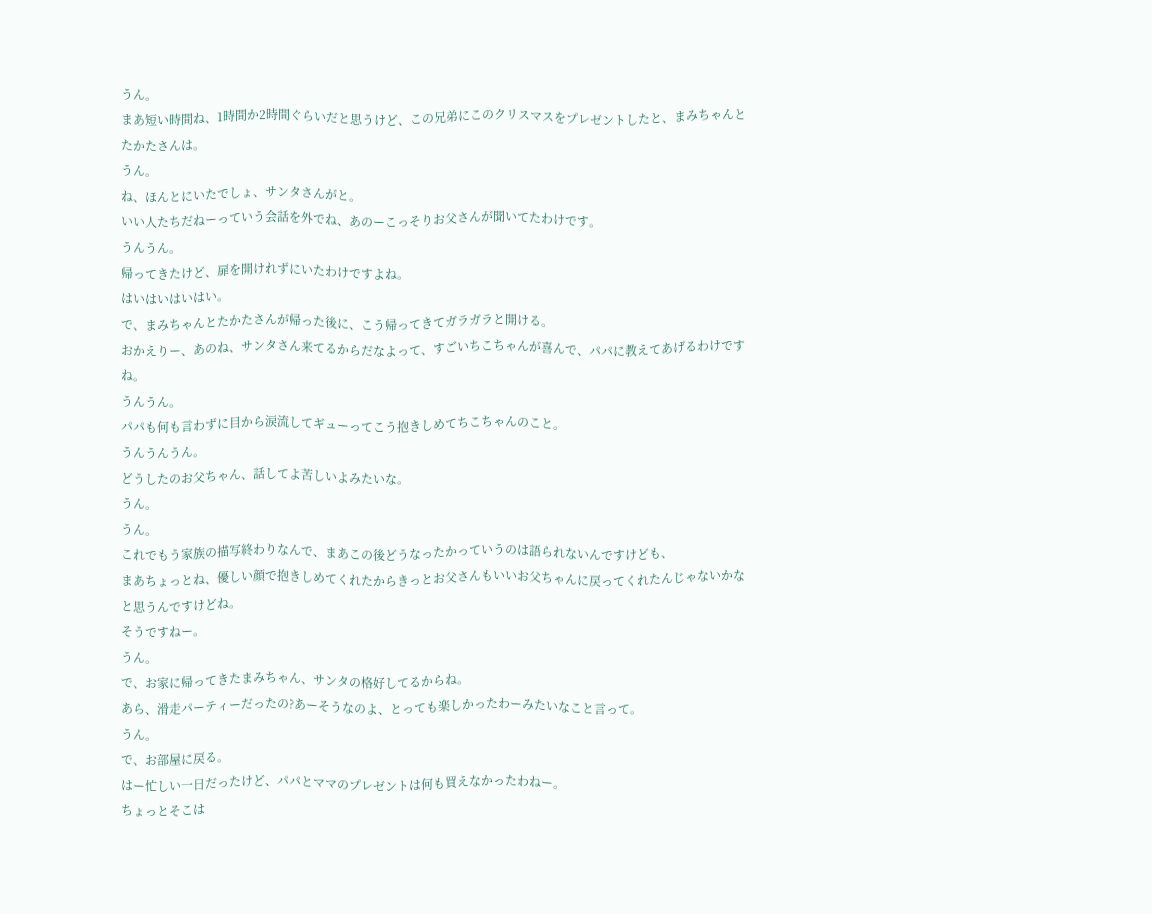うん。
まあ短い時間ね、1時間か2時間ぐらいだと思うけど、この兄弟にこのクリスマスをプレゼントしたと、まみちゃんとたかたさんは。
うん。
ね、ほんとにいたでしょ、サンタさんがと。
いい人たちだねーっていう会話を外でね、あのーこっそりお父さんが聞いてたわけです。
うんうん。
帰ってきたけど、扉を開けれずにいたわけですよね。
はいはいはいはい。
で、まみちゃんとたかたさんが帰った後に、こう帰ってきてガラガラと開ける。
おかえりー、あのね、サンタさん来てるからだなよって、すごいちこちゃんが喜んで、パパに教えてあげるわけですね。
うんうん。
パパも何も言わずに目から涙流してギューってこう抱きしめてちこちゃんのこと。
うんうんうん。
どうしたのお父ちゃん、話してよ苦しいよみたいな。
うん。
うん。
これでもう家族の描写終わりなんで、まあこの後どうなったかっていうのは語られないんですけども、
まあちょっとね、優しい顔で抱きしめてくれたからきっとお父さんもいいお父ちゃんに戻ってくれたんじゃないかなと思うんですけどね。
そうですねー。
うん。
で、お家に帰ってきたまみちゃん、サンタの格好してるからね。
あら、滑走パーティーだったの?あーそうなのよ、とっても楽しかったわーみたいなこと言って。
うん。
で、お部屋に戻る。
はー忙しい一日だったけど、パパとママのプレゼントは何も買えなかったわねー。
ちょっとそこは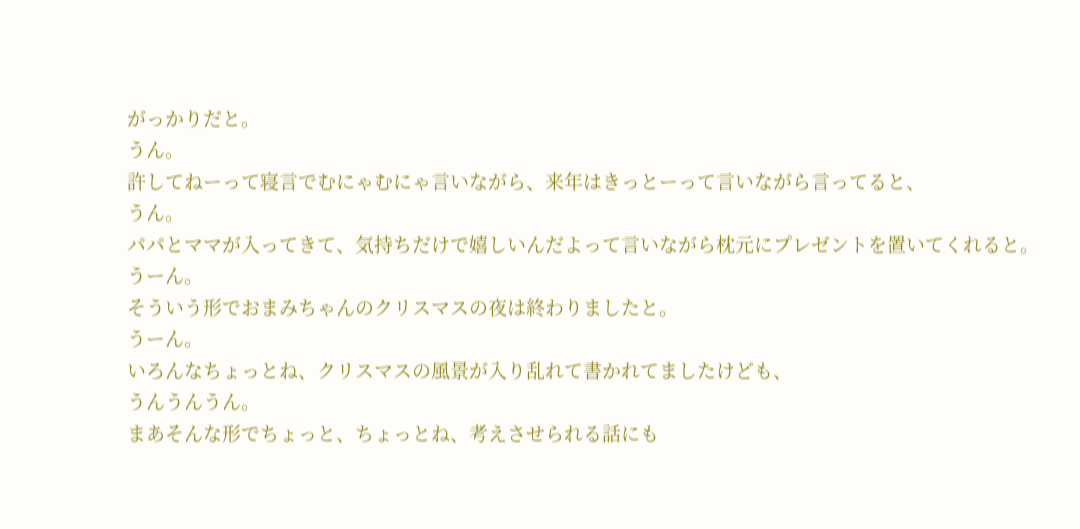がっかりだと。
うん。
許してねーって寝言でむにゃむにゃ言いながら、来年はきっとーって言いながら言ってると、
うん。
パパとママが入ってきて、気持ちだけで嬉しいんだよって言いながら枕元にプレゼントを置いてくれると。
うーん。
そういう形でおまみちゃんのクリスマスの夜は終わりましたと。
うーん。
いろんなちょっとね、クリスマスの風景が入り乱れて書かれてましたけども、
うんうんうん。
まあそんな形でちょっと、ちょっとね、考えさせられる話にも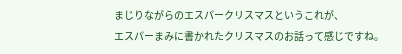まじりながらのエスパークリスマスというこれが、
エスパーまみに書かれたクリスマスのお話って感じですね。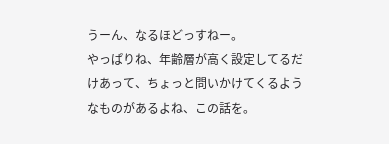うーん、なるほどっすねー。
やっぱりね、年齢層が高く設定してるだけあって、ちょっと問いかけてくるようなものがあるよね、この話を。